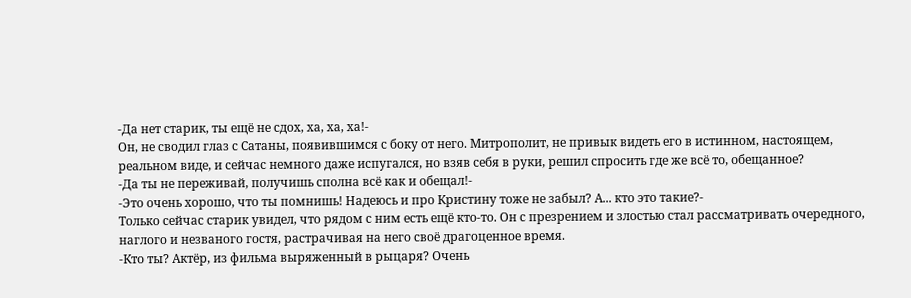-Да нет старик, ты ещё не сдох, ха, ха, ха!-
Он, не сводил глаз с Сатаны, появившимся с боку от него. Митрополит, не привык видеть его в истинном, настоящем, реальном виде, и сейчас немного даже испугался, но взяв себя в руки, решил спросить где же всё то, обещанное?
-Да ты не переживай, получишь сполна всё как и обещал!-
-Это очень хорошо, что ты помнишь! Надеюсь и про Кристину тоже не забыл? А... кто это такие?-
Только сейчас старик увидел, что рядом с ним есть ещё кто-то. Он с презрением и злостью стал рассматривать очередного, наглого и незваного гостя, растрачивая на него своё драгоценное время.
-Кто ты? Актёр, из фильма выряженный в рыцаря? Очень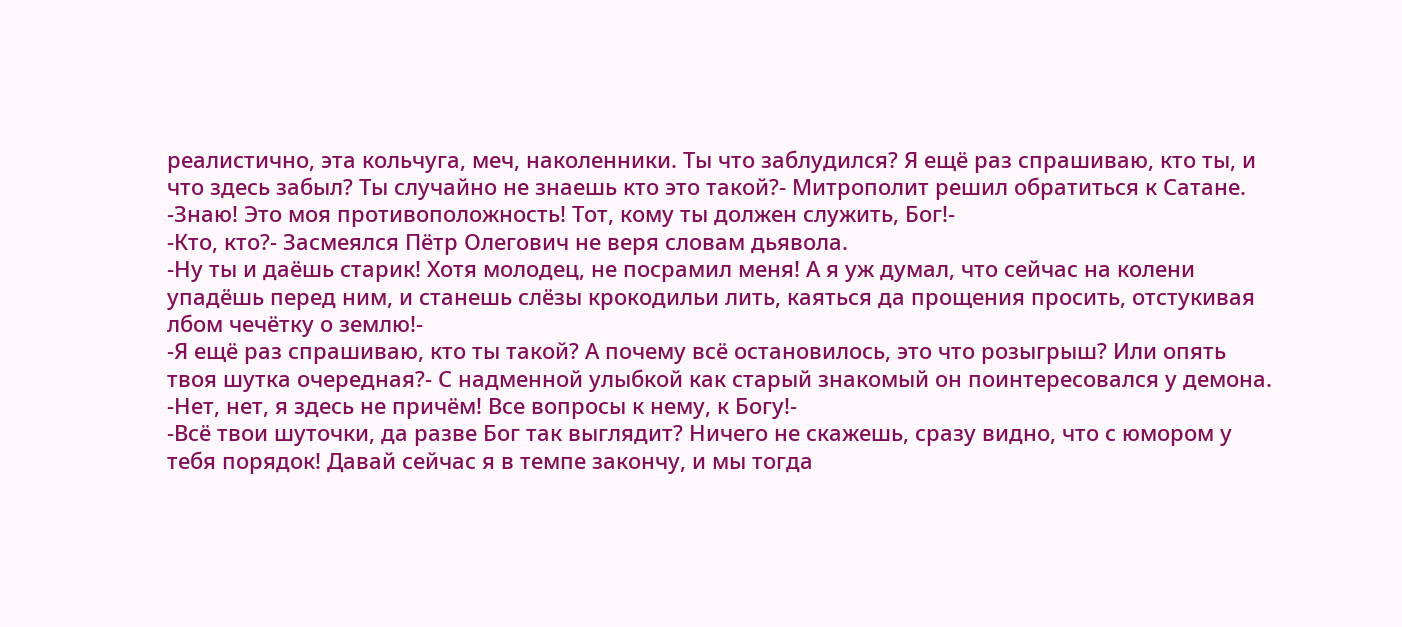реалистично, эта кольчуга, меч, наколенники. Ты что заблудился? Я ещё раз спрашиваю, кто ты, и что здесь забыл? Ты случайно не знаешь кто это такой?- Митрополит решил обратиться к Сатане.
-Знаю! Это моя противоположность! Тот, кому ты должен служить, Бог!-
-Кто, кто?- Засмеялся Пётр Олегович не веря словам дьявола.
-Ну ты и даёшь старик! Хотя молодец, не посрамил меня! А я уж думал, что сейчас на колени упадёшь перед ним, и станешь слёзы крокодильи лить, каяться да прощения просить, отстукивая лбом чечётку о землю!-
-Я ещё раз спрашиваю, кто ты такой? А почему всё остановилось, это что розыгрыш? Или опять твоя шутка очередная?- С надменной улыбкой как старый знакомый он поинтересовался у демона.
-Нет, нет, я здесь не причём! Все вопросы к нему, к Богу!-
-Всё твои шуточки, да разве Бог так выглядит? Ничего не скажешь, сразу видно, что с юмором у тебя порядок! Давай сейчас я в темпе закончу, и мы тогда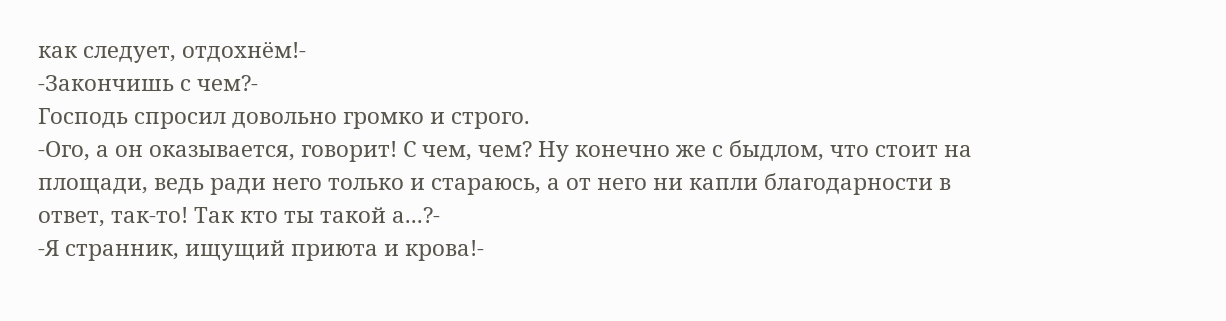как следует, отдохнём!-
-Закончишь с чем?-
Господь спросил довольно громко и строго.
-Ого, а он оказывается, говорит! С чем, чем? Ну конечно же с быдлом, что стоит на площади, ведь ради него только и стараюсь, а от него ни капли благодарности в ответ, так-то! Так кто ты такой а...?-
-Я странник, ищущий приюта и крова!-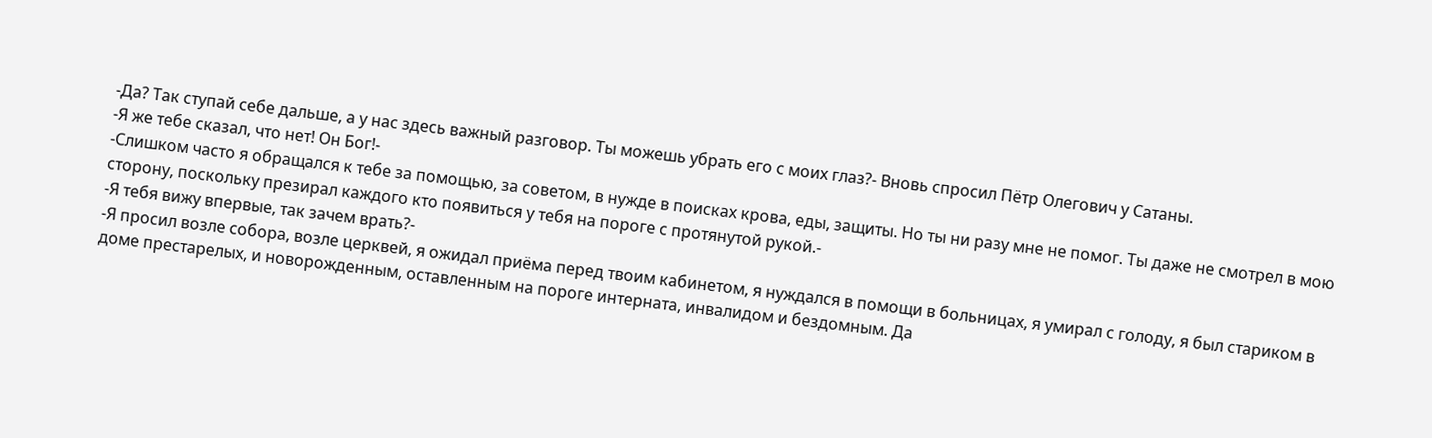-Да? Так ступай себе дальше, а у нас здесь важный разговор. Ты можешь убрать его с моих глаз?- Вновь спросил Пётр Олегович у Сатаны.
-Я же тебе сказал, что нет! Он Бог!-
-Слишком часто я обращался к тебе за помощью, за советом, в нужде в поисках крова, еды, защиты. Но ты ни разу мне не помог. Ты даже не смотрел в мою сторону, поскольку презирал каждого кто появиться у тебя на пороге с протянутой рукой.-
-Я тебя вижу впервые, так зачем врать?-
-Я просил возле собора, возле церквей, я ожидал приёма перед твоим кабинетом, я нуждался в помощи в больницах, я умирал с голоду, я был стариком в доме престарелых, и новорожденным, оставленным на пороге интерната, инвалидом и бездомным. Да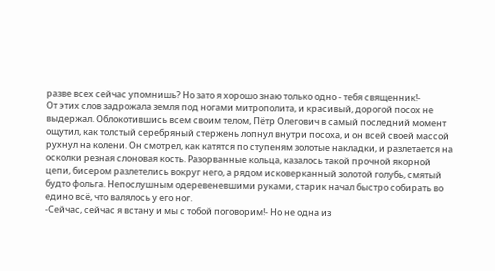разве всех сейчас упомнишь? Но зато я хорошо знаю только одно - тебя священник!-
От этих слов задрожала земля под ногами митрополита, и красивый, дорогой посох не выдержал. Облокотившись всем своим телом, Пётр Олегович в самый последний момент ощутил, как толстый серебряный стержень лопнул внутри посоха, и он всей своей массой рухнул на колени. Он смотрел, как катятся по ступеням золотые накладки, и разлетается на осколки резная слоновая кость. Разорванные кольца, казалось такой прочной якорной цепи, бисером разлетелись вокруг него, а рядом исковерканный золотой голубь, смятый будто фольга. Непослушным одеревеневшими руками, старик начал быстро собирать во едино всё, что валялось у его ног.
-Сейчас, сейчас я встану и мы с тобой поговорим!- Но не одна из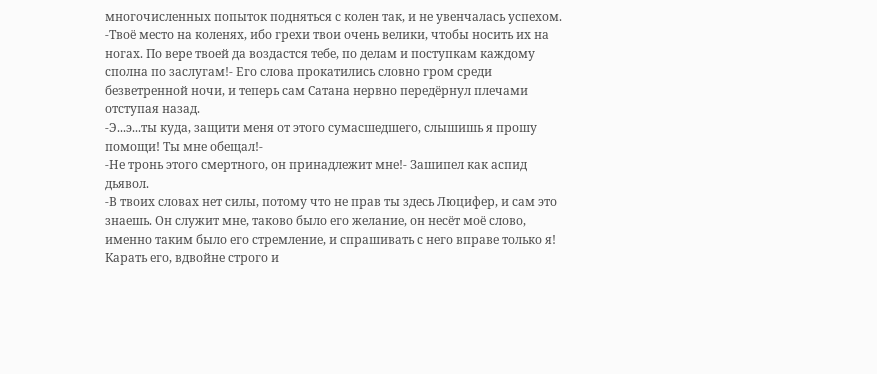многочисленных попыток подняться с колен так, и не увенчалась успехом.
-Твоё место на коленях, ибо грехи твои очень велики, чтобы носить их на ногах. По вере твоей да воздастся тебе, по делам и поступкам каждому сполна по заслугам!- Его слова прокатились словно гром среди безветренной ночи, и теперь сам Сатана нервно передёрнул плечами отступая назад.
-Э...э...ты куда, защити меня от этого сумасшедшего, слышишь я прошу помощи! Ты мне обещал!-
-Не тронь этого смертного, он принадлежит мне!- Зашипел как аспид дьявол.
-В твоих словах нет силы, потому что не прав ты здесь Люцифер, и сам это знаешь. Он служит мне, таково было его желание, он несёт моё слово, именно таким было его стремление, и спрашивать с него вправе только я! Карать его, вдвойне строго и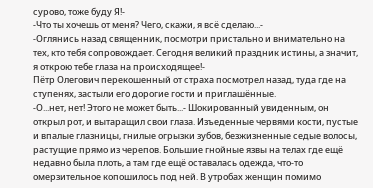сурово, тоже буду Я!-
-Что ты хочешь от меня? Чего, скажи, я всё сделаю...-
-Оглянись назад священник, посмотри пристально и внимательно на тех, кто тебя сопровождает. Сегодня великий праздник истины, а значит, я открою тебе глаза на происходящее!-
Пётр Олегович перекошенный от страха посмотрел назад, туда где на ступенях, застыли его дорогие гости и приглашённые.
-О...нет, нет! Этого не может быть...- Шокированный увиденным, он открыл рот, и вытаращил свои глаза. Изъеденные червями кости, пустые и впалые глазницы, гнилые огрызки зубов, безжизненные седые волосы, растущие прямо из черепов. Большие гнойные язвы на телах где ещё недавно была плоть, а там где ещё оставалась одежда, что-то омерзительное копошилось под ней. В утробах женщин помимо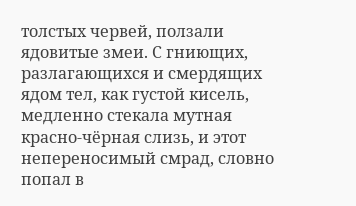толстых червей, ползали ядовитые змеи. С гниющих, разлагающихся и смердящих ядом тел, как густой кисель, медленно стекала мутная красно-чёрная слизь, и этот непереносимый смрад, словно попал в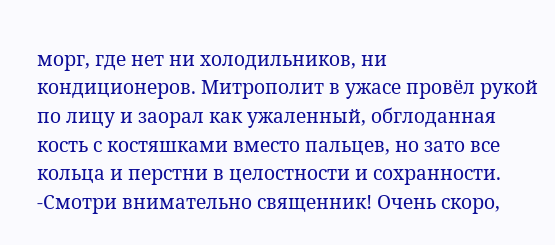морг, где нет ни холодильников, ни кондиционеров. Митрополит в ужасе провёл рукой по лицу и заорал как ужаленный, обглоданная кость с костяшками вместо пальцев, но зато все кольца и перстни в целостности и сохранности.
-Смотри внимательно священник! Очень скоро,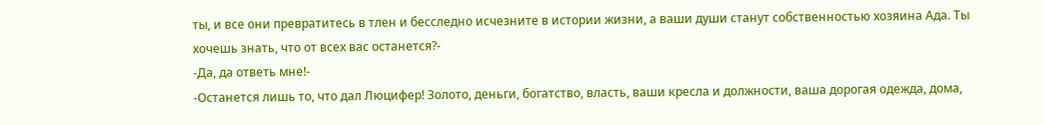ты, и все они превратитесь в тлен и бесследно исчезните в истории жизни, а ваши души станут собственностью хозяина Ада. Ты хочешь знать, что от всех вас останется?-
-Да, да ответь мне!-
-Останется лишь то, что дал Люцифер! Золото, деньги, богатство, власть, ваши кресла и должности, ваша дорогая одежда, дома,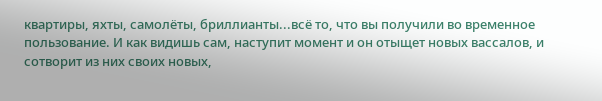квартиры, яхты, самолёты, бриллианты...всё то, что вы получили во временное пользование. И как видишь сам, наступит момент и он отыщет новых вассалов, и сотворит из них своих новых,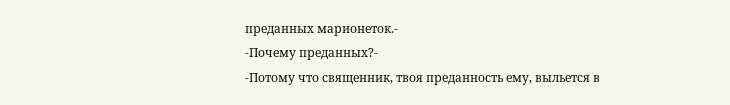преданных марионеток.-
-Почему преданных?-
-Потому что священник, твоя преданность ему, выльется в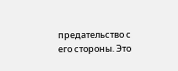предательство с его стороны. Это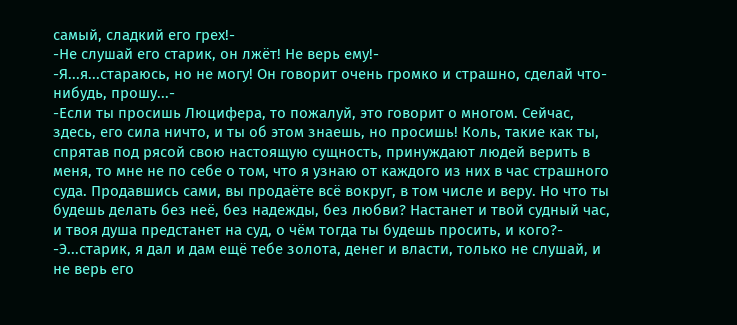самый, сладкий его грех!-
-Не слушай его старик, он лжёт! Не верь ему!-
-Я...я...стараюсь, но не могу! Он говорит очень громко и страшно, сделай что-нибудь, прошу...-
-Если ты просишь Люцифера, то пожалуй, это говорит о многом. Сейчас, здесь, его сила ничто, и ты об этом знаешь, но просишь! Коль, такие как ты, спрятав под рясой свою настоящую сущность, принуждают людей верить в меня, то мне не по себе о том, что я узнаю от каждого из них в час страшного суда. Продавшись сами, вы продаёте всё вокруг, в том числе и веру. Но что ты будешь делать без неё, без надежды, без любви? Настанет и твой судный час, и твоя душа предстанет на суд, о чём тогда ты будешь просить, и кого?-
-Э...старик, я дал и дам ещё тебе золота, денег и власти, только не слушай, и не верь его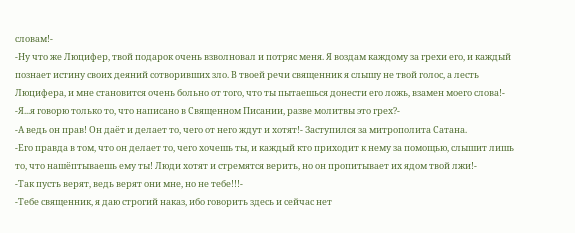словам!-
-Ну что же Люцифер, твой подарок очень взволновал и потряс меня. Я воздам каждому за грехи его, и каждый познает истину своих деяний сотворивших зло. В твоей речи священник я слышу не твой голос, а лесть Люцифера, и мне становится очень больно от того, что ты пытаешься донести его ложь, взамен моего слова!-
-Я...я говорю только то, что написано в Священном Писании, разве молитвы это грех?-
-А ведь он прав! Он даёт и делает то, чего от него ждут и хотят!- Заступился за митрополита Сатана.
-Его правда в том, что он делает то, чего хочешь ты, и каждый кто приходит к нему за помощью, слышит лишь то, что нашёптываешь ему ты! Люди хотят и стремятся верить, но он пропитывает их ядом твой лжи!-
-Так пусть верят, ведь верят они мне, но не тебе!!!-
-Тебе священник, я даю строгий наказ, ибо говорить здесь и сейчас нет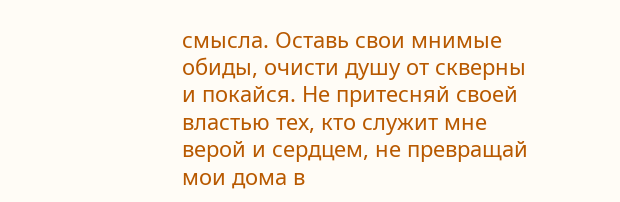смысла. Оставь свои мнимые обиды, очисти душу от скверны и покайся. Не притесняй своей властью тех, кто служит мне верой и сердцем, не превращай мои дома в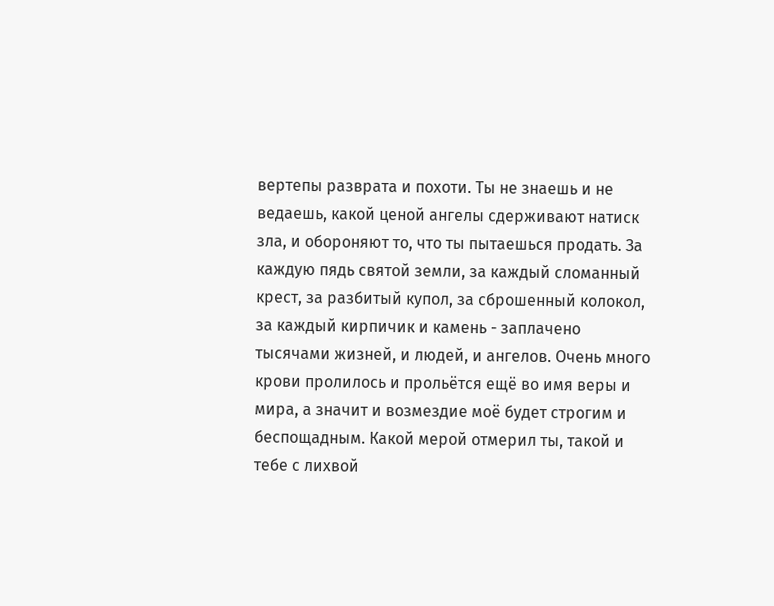вертепы разврата и похоти. Ты не знаешь и не ведаешь, какой ценой ангелы сдерживают натиск зла, и обороняют то, что ты пытаешься продать. За каждую пядь святой земли, за каждый сломанный крест, за разбитый купол, за сброшенный колокол, за каждый кирпичик и камень - заплачено тысячами жизней, и людей, и ангелов. Очень много крови пролилось и прольётся ещё во имя веры и мира, а значит и возмездие моё будет строгим и беспощадным. Какой мерой отмерил ты, такой и тебе с лихвой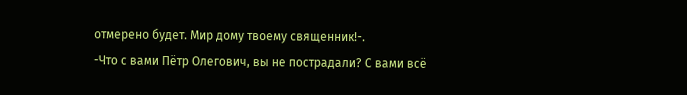отмерено будет. Мир дому твоему священник!-.
-Что с вами Пётр Олегович, вы не пострадали? С вами всё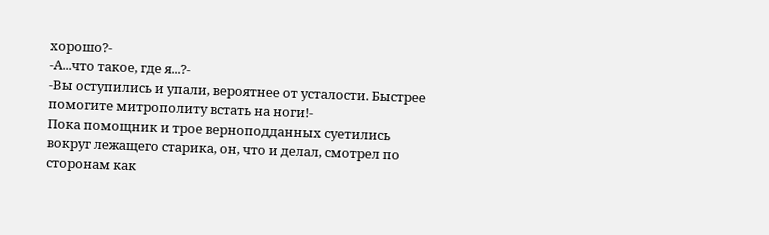хорошо?-
-А...что такое, где я...?-
-Вы оступились и упали, вероятнее от усталости. Быстрее помогите митрополиту встать на ноги!-
Пока помощник и трое верноподданных суетились вокруг лежащего старика, он, что и делал, смотрел по сторонам как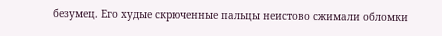безумец. Его худые скрюченные пальцы неистово сжимали обломки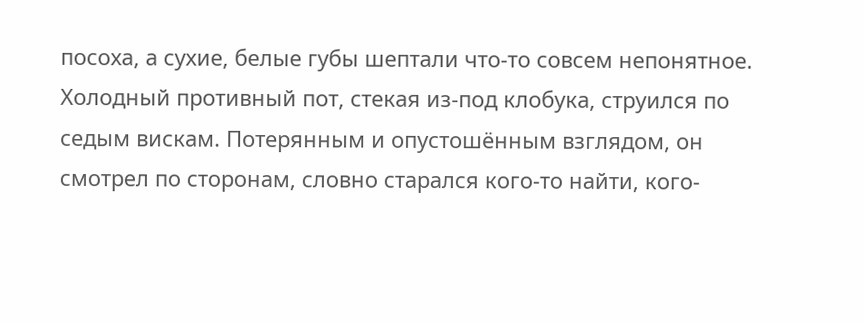посоха, а сухие, белые губы шептали что-то совсем непонятное. Холодный противный пот, стекая из-под клобука, струился по седым вискам. Потерянным и опустошённым взглядом, он смотрел по сторонам, словно старался кого-то найти, кого-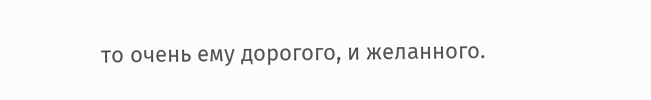то очень ему дорогого, и желанного.